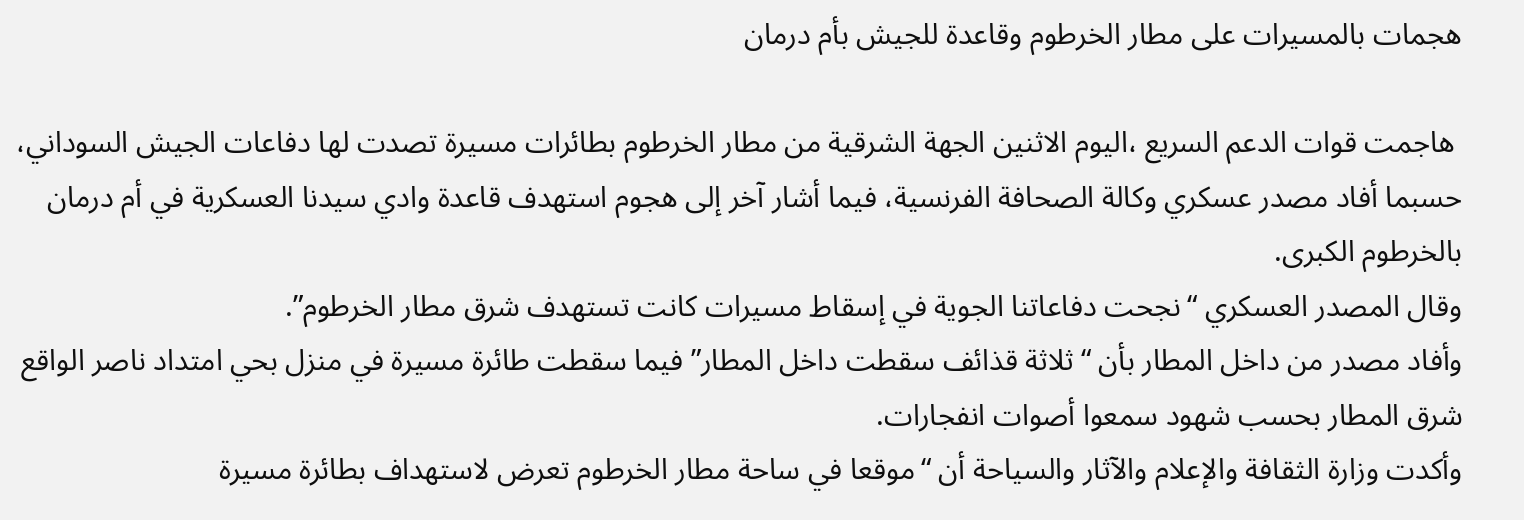هجمات بالمسيرات على مطار الخرطوم وقاعدة للجيش بأم درمان

 هاجمت قوات الدعم السريع ،اليوم الاثنين الجهة الشرقية من مطار الخرطوم بطائرات مسيرة تصدت لها دفاعات الجيش السوداني، حسبما أفاد مصدر عسكري وكالة الصحافة الفرنسية، فيما أشار آخر إلى هجوم استهدف قاعدة وادي سيدنا العسكرية في أم درمان بالخرطوم الكبرى.
وقال المصدر العسكري “نجحت دفاعاتنا الجوية في إسقاط مسيرات كانت تستهدف شرق مطار الخرطوم”.
وأفاد مصدر من داخل المطار بأن “ثلاثة قذائف سقطت داخل المطار” فيما سقطت طائرة مسيرة في منزل بحي امتداد ناصر الواقع شرق المطار بحسب شهود سمعوا أصوات انفجارات.
وأكدت وزارة الثقافة والإعلام والآثار والسياحة أن “موقعا في ساحة مطار الخرطوم تعرض لاستهداف بطائرة مسيرة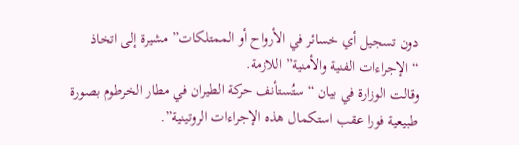دون تسجيل أي خسائر في الأرواح أو الممتلكات” مشيرة إلى اتخاذ “الإجراءات الفنية والأمنية” اللازمة.
وقالت الوزارة في بيان “ستُستأنف حركة الطيران في مطار الخرطوم بصورة طبيعية فورا عقب استكمال هذه الإجراءات الروتينية”.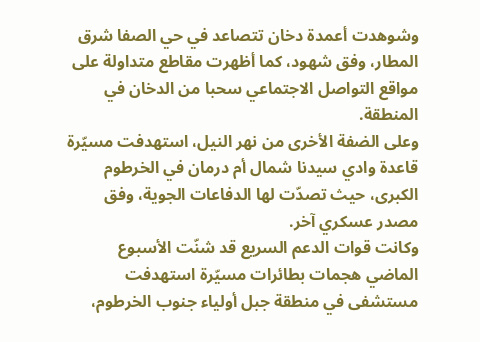وشوهدت أعمدة دخان تتصاعد في حي الصفا شرق المطار، وفق شهود، كما أظهرت مقاطع متداولة على مواقع التواصل الاجتماعي سحبا من الدخان في المنطقة.
وعلى الضفة الأخرى من نهر النيل، استهدفت مسيّرة قاعدة وادي سيدنا شمال أم درمان في الخرطوم الكبرى، حيث تصدّت لها الدفاعات الجوية، وفق مصدر عسكري آخر.
وكانت قوات الدعم السريع قد شنّت الأسبوع الماضي هجمات بطائرات مسيّرة استهدفت مستشفى في منطقة جبل أولياء جنوب الخرطوم،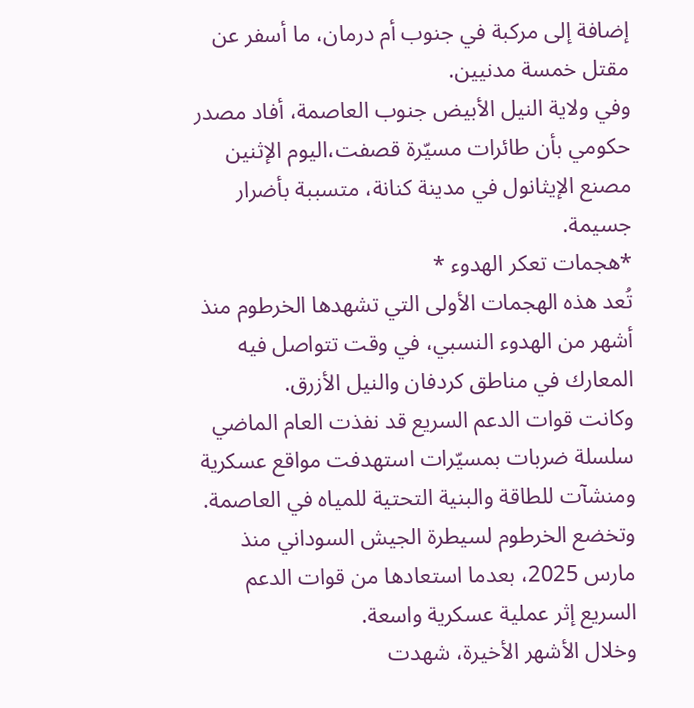إضافة إلى مركبة في جنوب أم درمان، ما أسفر عن مقتل خمسة مدنيين.
وفي ولاية النيل الأبيض جنوب العاصمة، أفاد مصدر حكومي بأن طائرات مسيّرة قصفت،اليوم الإثنين مصنع الإيثانول في مدينة كنانة، متسببة بأضرار جسيمة.
*هجمات تعكر الهدوء *
تُعد هذه الهجمات الأولى التي تشهدها الخرطوم منذ أشهر من الهدوء النسبي، في وقت تتواصل فيه المعارك في مناطق كردفان والنيل الأزرق.
وكانت قوات الدعم السريع قد نفذت العام الماضي سلسلة ضربات بمسيّرات استهدفت مواقع عسكرية ومنشآت للطاقة والبنية التحتية للمياه في العاصمة.
وتخضع الخرطوم لسيطرة الجيش السوداني منذ مارس 2025، بعدما استعادها من قوات الدعم السريع إثر عملية عسكرية واسعة.
وخلال الأشهر الأخيرة، شهدت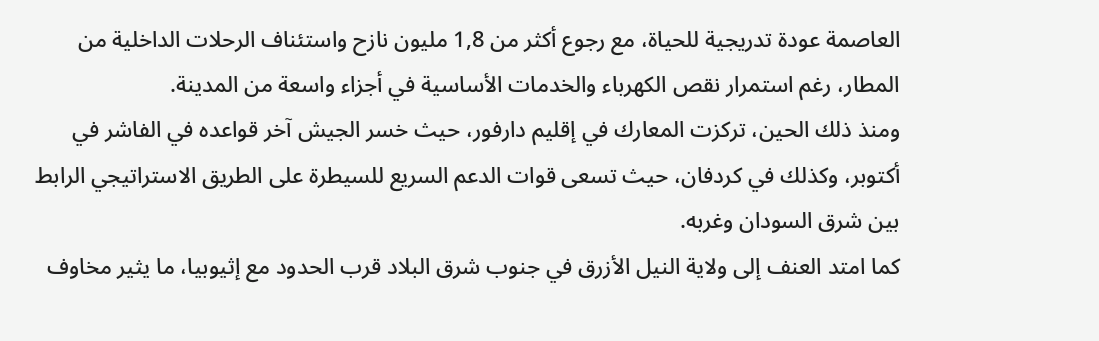العاصمة عودة تدريجية للحياة، مع رجوع أكثر من 1,8 مليون نازح واستئناف الرحلات الداخلية من المطار، رغم استمرار نقص الكهرباء والخدمات الأساسية في أجزاء واسعة من المدينة.
ومنذ ذلك الحين، تركزت المعارك في إقليم دارفور، حيث خسر الجيش آخر قواعده في الفاشر في أكتوبر، وكذلك في كردفان، حيث تسعى قوات الدعم السريع للسيطرة على الطريق الاستراتيجي الرابط بين شرق السودان وغربه.
كما امتد العنف إلى ولاية النيل الأزرق في جنوب شرق البلاد قرب الحدود مع إثيوبيا، ما يثير مخاوف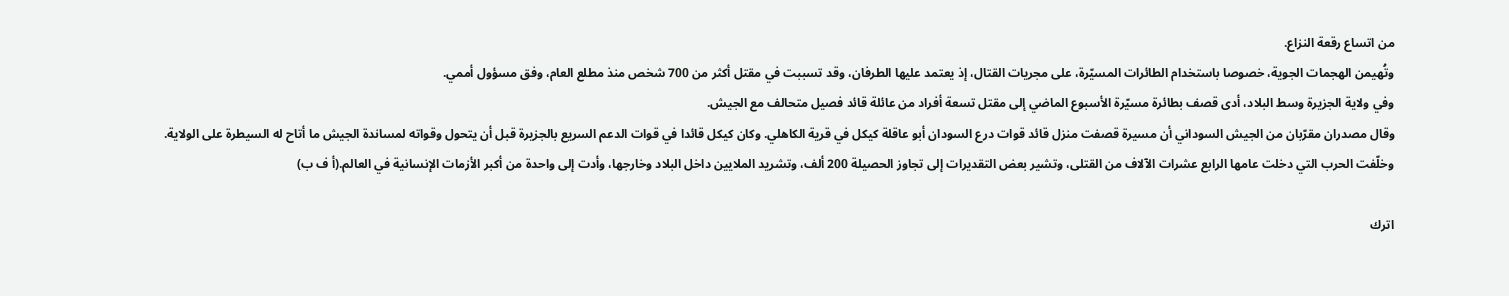من اتساع رقعة النزاع.
وتُهيمن الهجمات الجوية، خصوصا باستخدام الطائرات المسيّرة، على مجريات القتال، إذ يعتمد عليها الطرفان، وقد تسببت في مقتل أكثر من 700 شخص منذ مطلع العام، وفق مسؤول أممي.
وفي ولاية الجزيرة وسط البلاد، أدى قصف بطائرة مسيّرة الأسبوع الماضي إلى مقتل تسعة أفراد من عائلة قائد فصيل متحالف مع الجيش.
وقال مصدران مقرّبان من الجيش السوداني أن مسيرة قصفت منزل قائد قوات درع السودان أبو عاقلة كيكل في قرية الكاهلي. وكان كيكل قائدا في قوات الدعم السريع بالجزيرة قبل أن يتحول وقواته لمساندة الجيش ما أتاح له السيطرة على الولاية.
وخلّفت الحرب التي دخلت عامها الرابع عشرات الآلاف من القتلى، وتشير بعض التقديرات إلى تجاوز الحصيلة 200 ألف، وتشريد الملايين داخل البلاد وخارجها، وأدت إلى واحدة من أكبر الأزمات الإنسانية في العالم.(أ ف ب)

اترك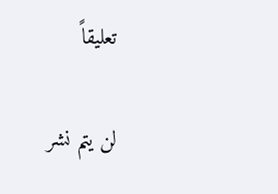تعليقاً

لن يتم نشر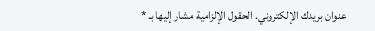عنوان بريدك الإلكتروني. الحقول الإلزامية مشار إليها بـ *